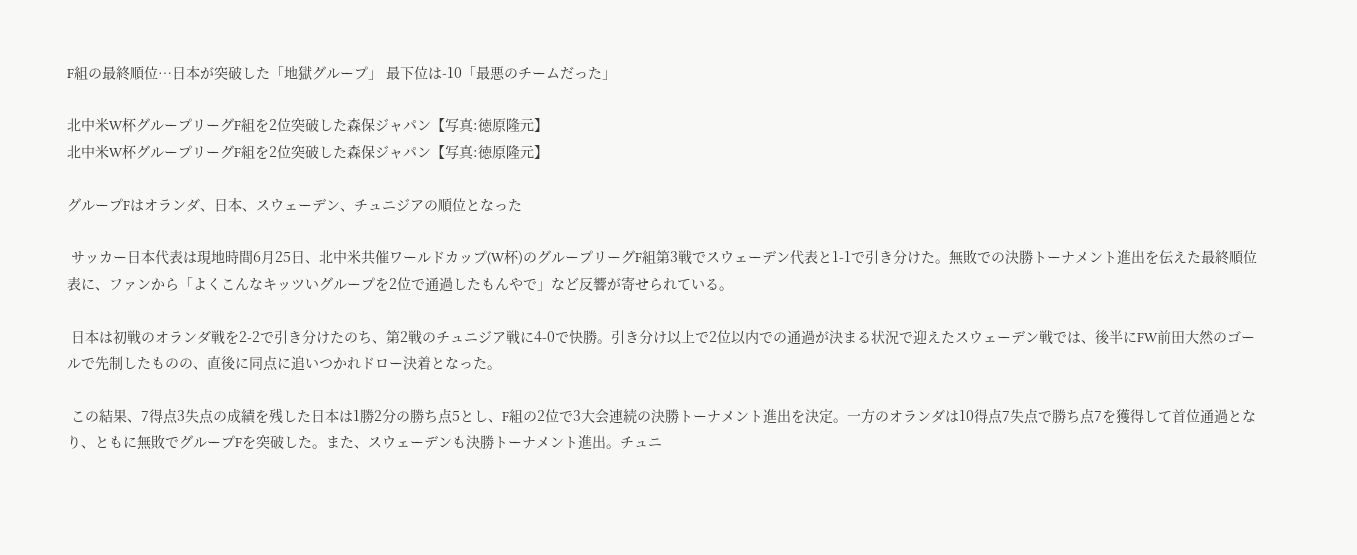F組の最終順位…日本が突破した「地獄グループ」 最下位は-10「最悪のチームだった」

北中米W杯グループリーグF組を2位突破した森保ジャパン【写真:徳原隆元】
北中米W杯グループリーグF組を2位突破した森保ジャパン【写真:徳原隆元】

グループFはオランダ、日本、スウェーデン、チュニジアの順位となった

 サッカー日本代表は現地時間6月25日、北中米共催ワールドカップ(W杯)のグループリーグF組第3戦でスウェーデン代表と1-1で引き分けた。無敗での決勝トーナメント進出を伝えた最終順位表に、ファンから「よくこんなキッツいグループを2位で通過したもんやで」など反響が寄せられている。

 日本は初戦のオランダ戦を2-2で引き分けたのち、第2戦のチュニジア戦に4-0で快勝。引き分け以上で2位以内での通過が決まる状況で迎えたスウェーデン戦では、後半にFW前田大然のゴールで先制したものの、直後に同点に追いつかれドロー決着となった。

 この結果、7得点3失点の成績を残した日本は1勝2分の勝ち点5とし、F組の2位で3大会連続の決勝トーナメント進出を決定。一方のオランダは10得点7失点で勝ち点7を獲得して首位通過となり、ともに無敗でグループFを突破した。また、スウェーデンも決勝トーナメント進出。チュニ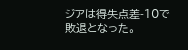ジアは得失点差-10で敗退となった。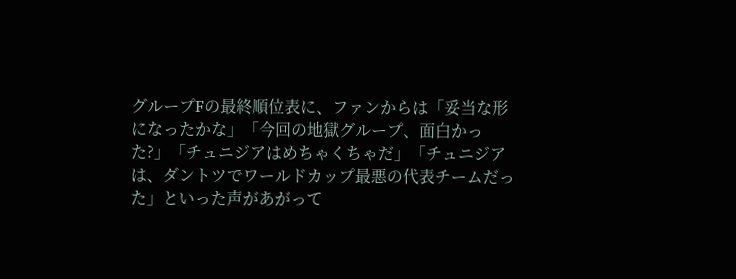グループFの最終順位表に、ファンからは「妥当な形になったかな」「今回の地獄グループ、面白かった?」「チュニジアはめちゃくちゃだ」「チュニジアは、ダントツでワールドカップ最悪の代表チームだった」といった声があがって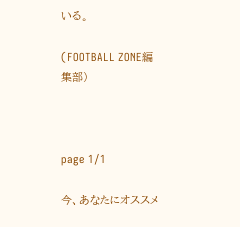いる。

(FOOTBALL ZONE編集部)



page 1/1

今、あなたにオススメ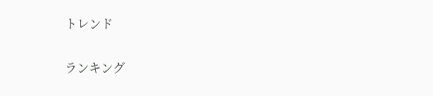トレンド

ランキング